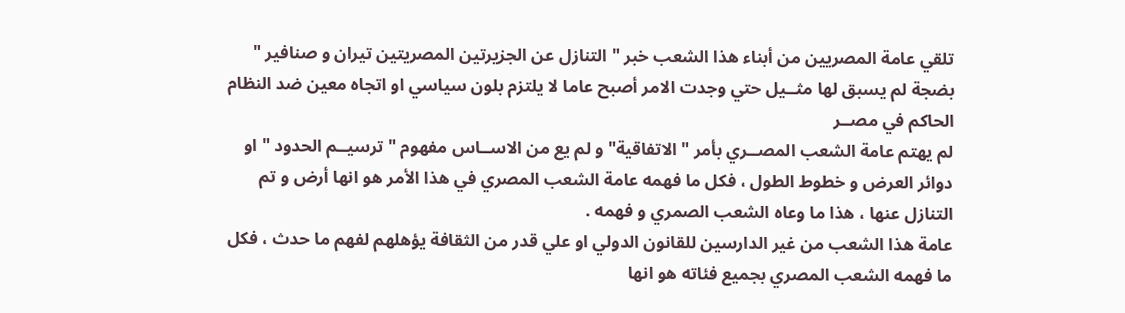تلقي عامة المصريين من أبناء هذا الشعب خبر " التنازل عن الجزيرتين المصريتين تيران و صنافير " بضجة لم يسبق لها مثــيل حتي وجدت الامر أصبح عاما لا يلتزم بلون سياسي او اتجاه معين ضد النظام الحاكم في مصــر
لم يهتم عامة الشعب المصــري بأمر " الاتفاقية" و لم يع من الاســاس مفهوم " ترسيــم الحدود " او دوائر العرض و خطوط الطول ، فكل ما فهمه عامة الشعب المصري في هذا الأمر هو انها أرض و تم التنازل عنها ، هذا ما وعاه الشعب الصمري و فهمه .
عامة هذا الشعب من غير الدارسين للقانون الدولي او علي قدر من الثقافة يؤهلهم لفهم ما حدث ، فكل ما فهمه الشعب المصري بجميع فئاته هو انها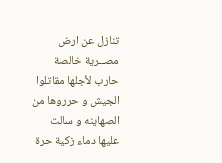تنازل عن ارض مصــرية خالصة حارب لأجلها مقاتلوا الجيش و حرروها من الصهاينه و سالت عليها دماء زكية حرة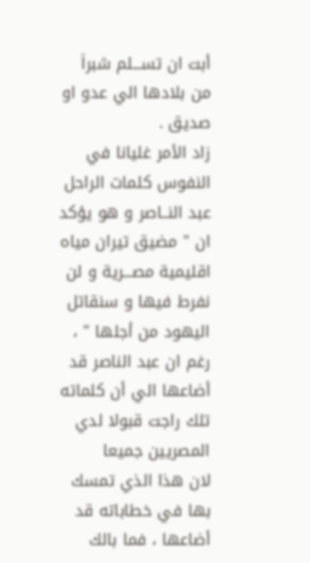أبت ان تســـلم شبراَ من بلادها الي عدو او صديق .
زاد الأمر غليانا في النفوس كلمات الراحل عبد النــاصر و هو يؤكد ان " مضيق تيران مياه اقليمية مصـــرية و لن نفرط فيها و سنقاتل اليهود من أجلها " ، رغم ان عبد الناصر قد أضاعها الي أن كلماته تلك راجت قبولا لدي المصريين جميعا
لان هذا الذي تمسك بها في خطاباته قد أضاعها ، فما بالك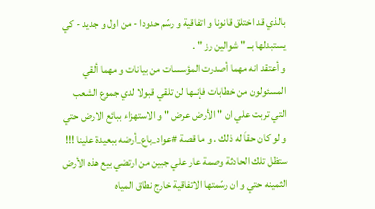بالذي قد اختلق قانونا و اتفاقية و رسّم حدودا - من اول و جديد - كي يستبدلها بــ " شوالين رز " .
و أعتقد انه مهما أصدرت المؤسسات من بيانات و مهما ألقي المسئولون من خطابات فإنــها لن تلقي قبولا لدي جموع الشعب التي تربت علي ان " الأرض عرض " و الاستهزاء ببائع الارض حتي و لو كان حقاَ له ذلك . و ما قصة #عواد_باع_أرضه ببعيدة علينا !!!
ستظل تلك الحادثة وصمة عار علي جبين من ارتضي بيع هذه الأرض الثمينه حتي و ان رسّمتها الاتفاقية خارج نطاق المياه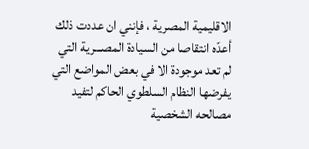الاقليمية المصرية ، فإنني ان عددت ذلك أعدّه انتقاصا من السيادة المصـــرية التي لم تعد موجودة الا في بعض المواضع التي يفرضها النظام السلطوي الحاكم لتفيد مصالحه الشخصية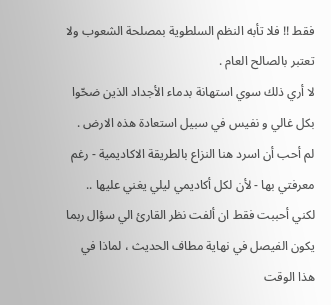فقط !! فلا تأبه النظم السلطوية بمصلحة الشعوب ولا تعتبر بالصالح العام .
لا أري ذلك سوي استهانة بدماء الأجداد الذين ضحّوا بكل غالي و نفيس في سبيل استعادة هذه الارض .
لم أحب أن اسرد هنا النزاع بالطريقة الاكاديمية - رغم معرفتي بها - لأن لكل أكاديمي ليلي يغني عليها ..
لكني أحببت فقط ان ألفت نظر القارئ الي سؤال ربما يكون الفيصل في نهاية مطاف الحديث ، لماذا في هذا الوقت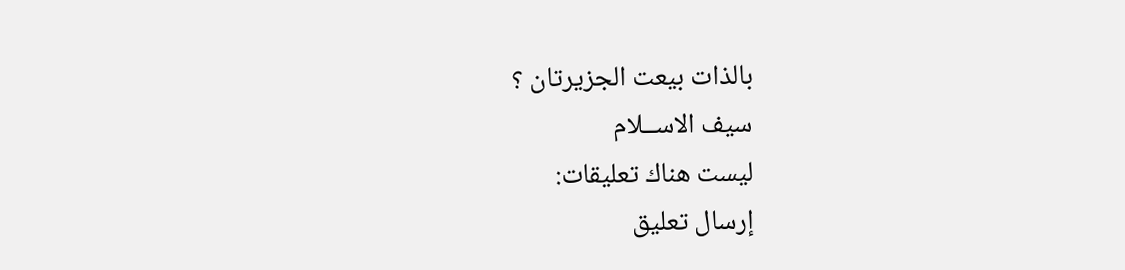بالذات بيعت الجزيرتان ؟
سيف الاســلام
ليست هناك تعليقات:
إرسال تعليق